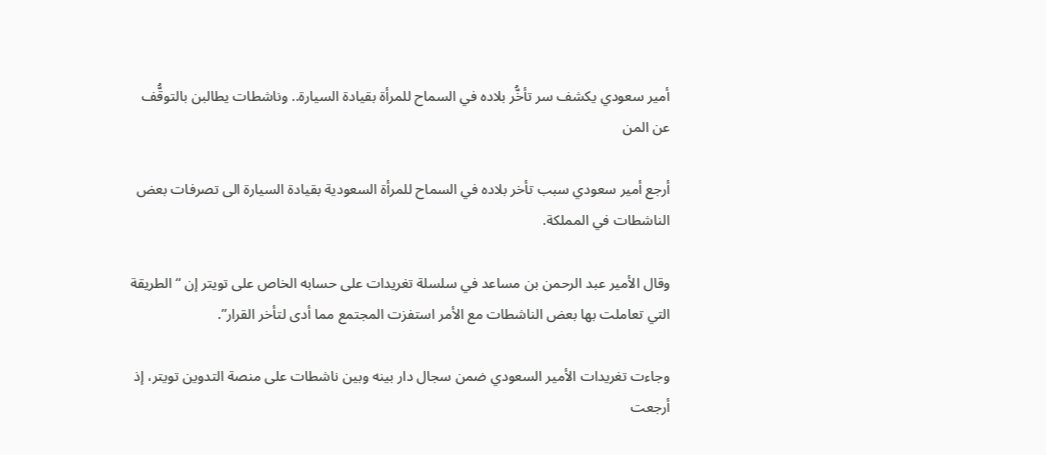أمير سعودي يكشف سر تأخُّر بلاده في السماح للمرأة بقيادة السيارة.. وناشطات يطالبن بالتوقُّف عن المن

أرجع أمير سعودي سبب تأخر بلاده في السماح للمرأة السعودية بقيادة السيارة الى تصرفات بعض الناشطات في المملكة.

وقال الأمير عبد الرحمن بن مساعد في سلسلة تغريدات على حسابه الخاص على تويتر إن “الطريقة التي تعاملت بها بعض الناشطات مع الأمر استفزت المجتمع مما أدى لتأخر القرار”.

وجاءت تغريدات الأمير السعودي ضمن سجال دار بينه وبين ناشطات على منصة التدوين تويتر، إذ أرجعت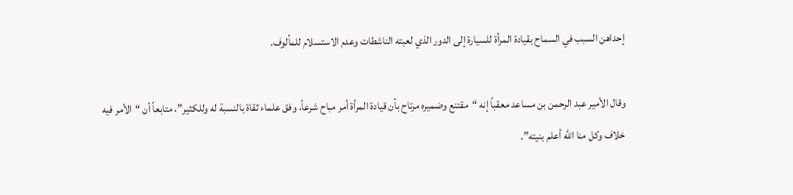إحداهن السبب في السماح بقيادة المرأة للسيارة إلى الدور الذي لعبته الناشطات وعدم الاستسلام للمألوف.

وقال الأمير عبد الرحمن بن مساعد معقباً إنه “مقتنع وضميره مرتاح بأن قيادة المرأة أمر مباح شرعاً، وفق علماء ثقاة بالنسبة له وللكثير”، متابعاً أن “الأمر فيه خلاف وكل منا الله أعلم بنيته”.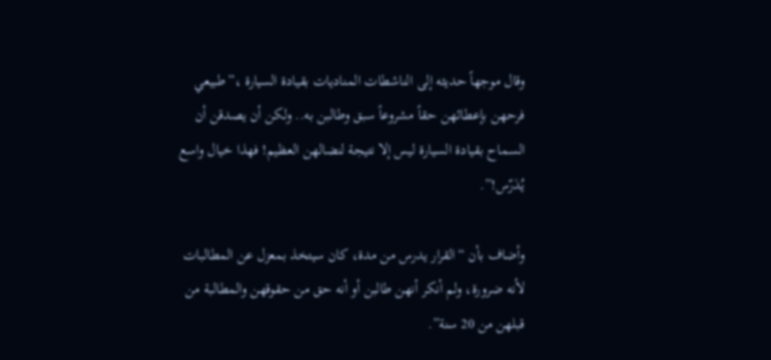وقال موجهاً حديثه إلى الناشطات المناديات بقيادة السيارة ،”طبيعي فرحهن بإعطائهن حقاً مشروعاً سبق وطالبن به.. ولكن أن يصدقن أن السماح بقيادة السيارة ليس إلا نتيجة لنضالهن العظيم! فهذا خيال واسع يُدَرّس!”.

وأضاف بأن “القرار يدرس من مدة، كان سيتخذ بمعزل عن المطالبات لأنه ضرورة، ولم أنكر أنهن طالبن أو أنه حق من حقوقهن والمطالبة من قبلهن من 20 سنة”.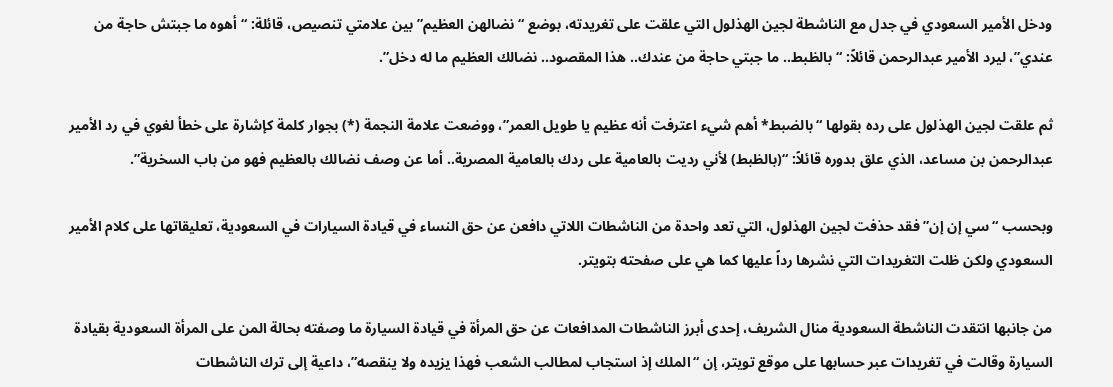ودخل الأمير السعودي في جدل مع الناشطة لجين الهذلول التي علقت على تغريدته، بوضع “نضالهن العظيم” بين علامتي تنصيص، قائلة: “أهوه ما جبتش حاجة من عندي”، ليرد الأمير عبدالرحمن قائلاً: “بالظبط.. ما جبتي حاجة من عندك.. هذا المقصود.. نضالك العظيم ما له دخل”.

ثم علقت لجين الهذلول على رده بقولها “بالضبط* أهم شيء اعترفت أنه عظيم يا طويل العمر”، ووضعت علامة النجمة (*) بجوار كلمة كإشارة على خطأ لغوي في رد الأمير عبدالرحمن بن مساعد، الذي علق بدوره قائلاً: “(بالظبط) لأني رديت بالعامية على ردك بالعامية المصرية.. أما عن وصف نضالك بالعظيم فهو من باب السخرية”.

وبحسب “سي إن إن” فقد حذفت لجين الهذلول، التي تعد واحدة من الناشطات اللاتي دافعن عن حق النساء في قيادة السيارات في السعودية، تعليقاتها على كلام الأمير السعودي ولكن ظلت التغريدات التي نشرها رداً عليها كما هي على صفحته بتويتر.

من جانبها انتقدت الناشطة السعودية منال الشريف، إحدى أبرز الناشطات المدافعات عن حق المرأة في قيادة السيارة ما وصفته بحالة المن على المرأة السعودية بقيادة السيارة وقالت في تغريدات عبر حسابها على موقع تويتر، إن “الملك إذ استجاب لمطالب الشعب فهذا يزيده ولا ينقصه”، داعية إلى ترك الناشطات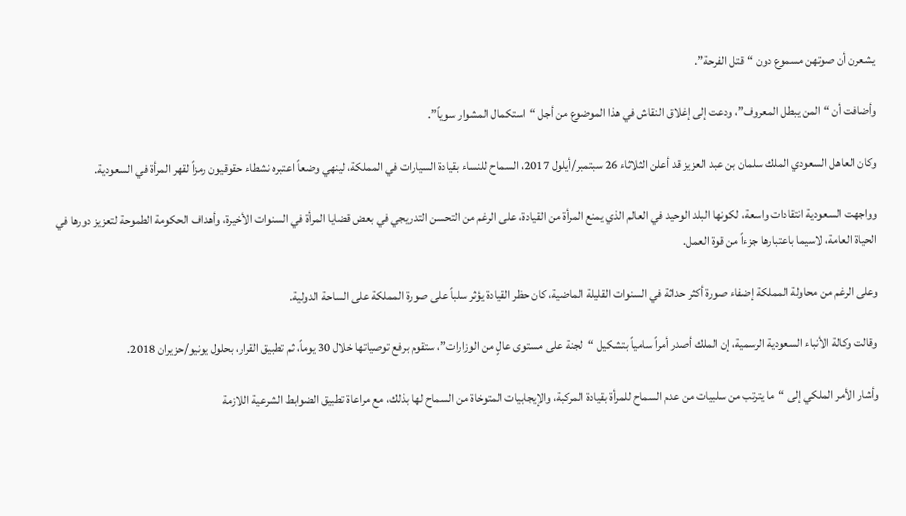يشعرن أن صوتهن مسموع دون “قتل الفرحة”.

وأضافت أن “المن يبطل المعروف”، ودعت إلى إغلاق النقاش في هذا الموضوع من أجل “استكمال المشوار سوياً”.

وكان العاهل السعودي الملك سلمان بن عبد العزيز قد أعلن الثلاثاء 26 سبتمبر/أيلول 2017، السماح للنساء بقيادة السيارات في المملكة، لينهي وضعاً اعتبره نشطاء حقوقيون رمزاً لقهر المرأة في السعودية.

وواجهت السعودية انتقادات واسعة، لكونها البلد الوحيد في العالم الذي يمنع المرأة من القيادة، على الرغم من التحسن التدريجي في بعض قضايا المرأة في السنوات الأخيرة، وأهداف الحكومة الطموحة لتعزيز دورها في الحياة العامة، لاسيما باعتبارها جزءاً من قوة العمل.

وعلى الرغم من محاولة المملكة إضفاء صورة أكثر حداثة في السنوات القليلة الماضية، كان حظر القيادة يؤثر سلباً على صورة المملكة على الساحة الدولية.

وقالت وكالة الأنباء السعودية الرسمية، إن الملك أصدر أمراً سامياً بتشكيل “لجنة على مستوى عالٍ من الوزارات”، ستقوم برفع توصياتها خلال 30 يوماً، ثم تطبيق القرار، بحلول يونيو/حزيران 2018.

وأشار الأمر الملكي إلى “ما يترتب من سلبيات من عدم السماح للمرأة بقيادة المركبة، والإيجابيات المتوخاة من السماح لها بذلك، مع مراعاة تطبيق الضوابط الشرعية اللازمة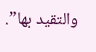والتقيد بها”.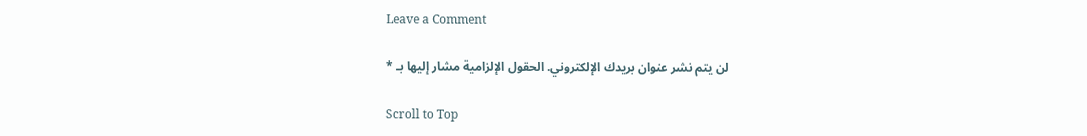Leave a Comment

لن يتم نشر عنوان بريدك الإلكتروني. الحقول الإلزامية مشار إليها بـ *

Scroll to Top